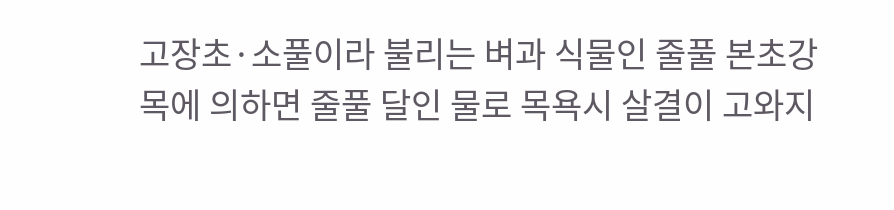고장초·소풀이라 불리는 벼과 식물인 줄풀 본초강목에 의하면 줄풀 달인 물로 목욕시 살결이 고와지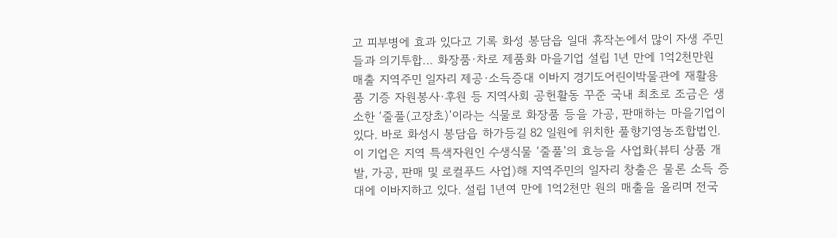고 피부병에 효과 있다고 기록 화성 봉담읍 일대 휴작논에서 많이 자생 주민들과 의기투합… 화장품·차로 제품화 마을기업 설립 1년 만에 1억2천만원 매출 지역주민 일자리 제공·소득증대 이바지 경기도어린이박물관에 재활용품 기증 자원봉사·후원 등 지역사회 공헌활동 꾸준 국내 최초로 조금은 생소한 ‘줄풀(고장초)’이라는 식물로 화장품 등을 가공, 판매하는 마을기업이 있다. 바로 화성시 봉담읍 하가등길 82 일원에 위치한 풀향기영농조합법인. 이 기업은 지역 특색자원인 수생식물 ‘줄풀’의 효능을 사업화(뷰티 상품 개발, 가공, 판매 및 로컬푸드 사업)해 지역주민의 일자리 창출은 물론 소득 증대에 이바지하고 있다. 설립 1년여 만에 1억2천만 원의 매출을 올리며 전국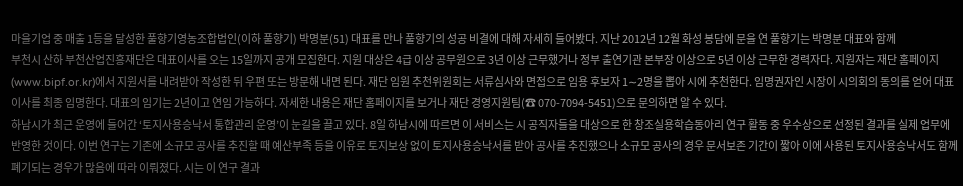마을기업 중 매출 1등을 달성한 풀향기영농조합법인(이하 풀향기) 박명분(51) 대표를 만나 풀향기의 성공 비결에 대해 자세히 들어봤다. 지난 2012년 12월 화성 봉담에 문을 연 풀향기는 박명분 대표와 함께
부천시 산하 부천산업진흥재단은 대표이사를 오는 15일까지 공개 모집한다. 지원 대상은 4급 이상 공무원으로 3년 이상 근무했거나 정부 출연기관 본부장 이상으로 5년 이상 근무한 경력자다. 지원자는 재단 홈페이지(www.bipf.or.kr)에서 지원서를 내려받아 작성한 뒤 우편 또는 방문해 내면 된다. 재단 임원 추천위원회는 서류심사와 면접으로 임용 후보자 1∼2명을 뽑아 시에 추천한다. 임명권자인 시장이 시의회의 동의를 얻어 대표이사를 최종 임명한다. 대표의 임기는 2년이고 연임 가능하다. 자세한 내용은 재단 홈페이지를 보거나 재단 경영지원팀(☎ 070-7094-5451)으로 문의하면 알 수 있다.
하남시가 최근 운영에 들어간 ‘토지사용승낙서 통합관리 운영’이 눈길을 끌고 있다. 8일 하남시에 따르면 이 서비스는 시 공직자들을 대상으로 한 창조실용학습동아리 연구 활동 중 우수상으로 선정된 결과를 실제 업무에 반영한 것이다. 이번 연구는 기존에 소규모 공사를 추진할 때 예산부족 등을 이유로 토지보상 없이 토지사용승낙서를 받아 공사를 추진했으나 소규모 공사의 경우 문서보존 기간이 짧아 이에 사용된 토지사용승낙서도 함께 폐기되는 경우가 많음에 따라 이뤄졌다. 시는 이 연구 결과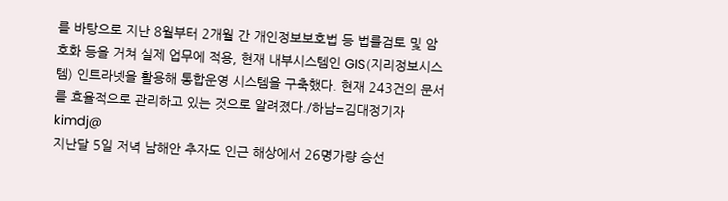를 바탕으로 지난 8월부터 2개월 간 개인정보보호법 등 법률검토 및 암호화 등을 거쳐 실제 업무에 적용, 현재 내부시스템인 GIS(지리정보시스템) 인트라넷을 활용해 통합운영 시스템을 구축했다. 현재 243건의 문서를 효율적으로 관리하고 있는 것으로 알려졌다./하남=김대정기자 kimdj@
지난달 5일 저녁 남해안 추자도 인근 해상에서 26명가량 승선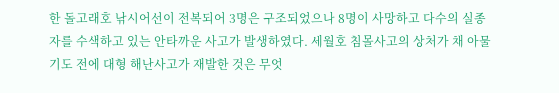한 돌고래호 낚시어선이 전복되어 3명은 구조되었으나 8명이 사망하고 다수의 실종자를 수색하고 있는 안타까운 사고가 발생하였다. 세월호 침몰사고의 상처가 채 아물기도 전에 대형 해난사고가 재발한 것은 무엇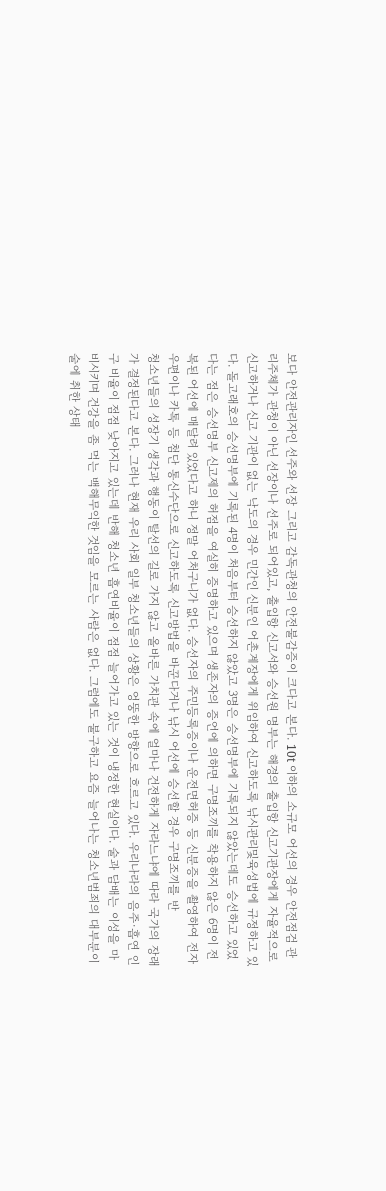보다 안전관리자인 선주와 선장 그리고 감독관청의 안전불감증이 크다고 본다. 10t 이하의 소규모 어선의 경우 안전점검 관리주체가 관청이 아닌 선장이나 선주로 되어있고, 출입항 신고서와 승선원 명부는 해경의 출입항 신고기관장에게 자율적으로 신고하거나 신고 기관이 없는 낙도의 경우 민간인 신분인 어촌계장에게 위임하여 신고하도록 낚시관리및육성법에 규정하고 있다. 돌고래호의 승선명부에 기록된 4명이 처음부터 승선하지 않았고 3명은 승선명부에 기록되지 않았는데도 승선하고 있었다는 점은 승선명부 신고제의 허점을 여실히 증명하고 있으며 생존자의 증언에 의하면 구명조끼를 착용하지 않은 6명이 전복된 어선에 매달려 있었다고 하니 정말 어처구니가 없다. 승선자의 주민등록증이나 운전면허증 등 신분증을 촬영하여 전자 우편이나 카톡 등 첨단 통신수단으로 신고하도록 신고방법을 바꾼다거나 낚시 어선에 승선할 경우 구명조끼를 반
청소년들의 성장기 생각과 행동이 탈선의 길로 가지 않고 올바른 가치관 속에 얼마나 건전하게 자라느냐에 따라 국가의 장래가 결정된다고 본다. 그러나 현재 우리 사회 일부 청소년들의 상황은 엉뚱한 방향으로 흐르고 있다. 우리나라의 음주·흡연 인구 비율이 점점 낮아지고 있는데 반해 청소년 흡연비율이 점점 늘어가고 있는 것이 냉정한 현실이다. 술과 담배는 이성을 마비시키며 건강을 좀 먹는 백해무익한 것임을 모르는 사람은 없다. 그럼에도 불구하고 요즘 늘어나는 청소년범죄의 대부분이 술에 취한 상태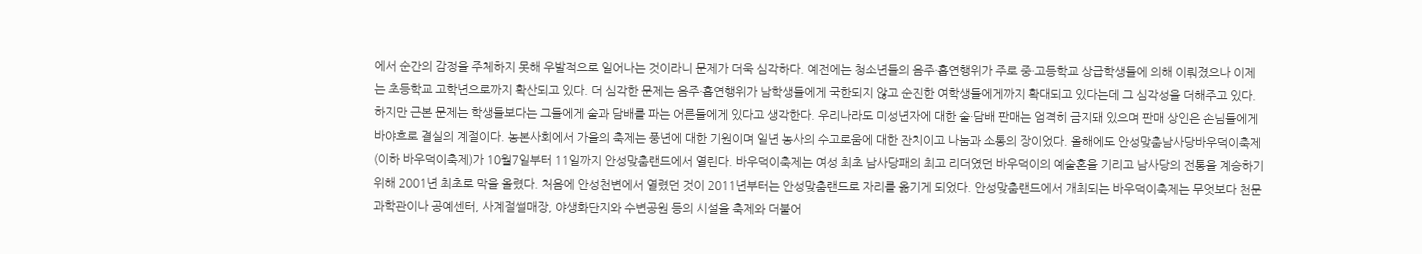에서 순간의 감정을 주체하지 못해 우발적으로 일어나는 것이라니 문제가 더욱 심각하다. 예전에는 청소년들의 음주·흡연행위가 주로 중·고등학교 상급학생들에 의해 이뤄졌으나 이제는 초등학교 고학년으로까지 확산되고 있다. 더 심각한 문제는 음주·흡연행위가 남학생들에게 국한되지 않고 순진한 여학생들에게까지 확대되고 있다는데 그 심각성을 더해주고 있다. 하지만 근본 문제는 학생들보다는 그들에게 술과 담배를 파는 어른들에게 있다고 생각한다. 우리나라도 미성년자에 대한 술·담배 판매는 엄격히 금지돼 있으며 판매 상인은 손님들에게
바야흐로 결실의 계절이다. 농본사회에서 가을의 축제는 풍년에 대한 기원이며 일년 농사의 수고로움에 대한 잔치이고 나눔과 소통의 장이었다. 올해에도 안성맞춤남사당바우덕이축제(이하 바우덕이축제)가 10월7일부터 11일까지 안성맞춤랜드에서 열린다. 바우덕이축제는 여성 최초 남사당패의 최고 리더였던 바우덕이의 예술혼을 기리고 남사당의 전통을 계승하기 위해 2001년 최초로 막을 올렸다. 처음에 안성천변에서 열렸던 것이 2011년부터는 안성맞춤랜드로 자리를 옮기게 되었다. 안성맞춤랜드에서 개최되는 바우덕이축제는 무엇보다 천문과학관이나 공예센터, 사계절썰매장, 야생화단지와 수변공원 등의 시설을 축제와 더불어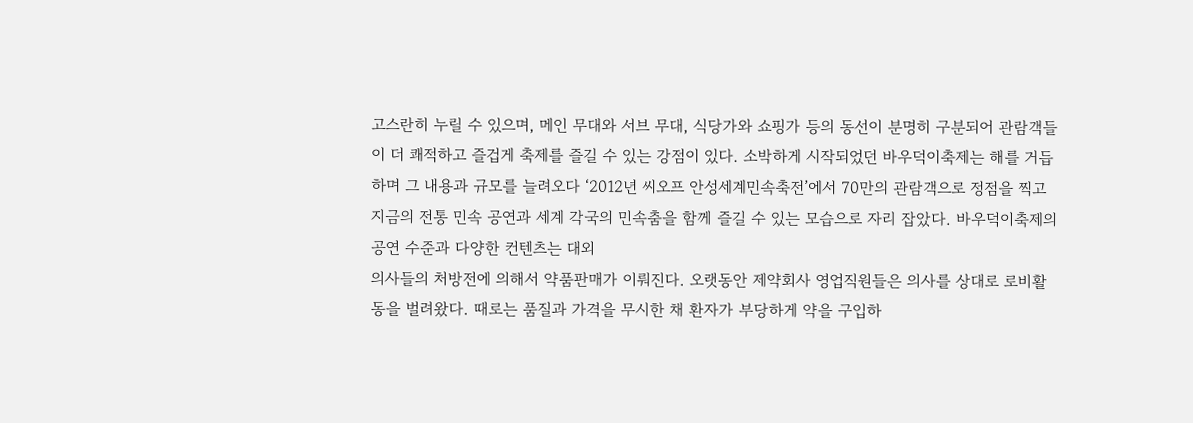고스란히 누릴 수 있으며, 메인 무대와 서브 무대, 식당가와 쇼핑가 등의 동선이 분명히 구분되어 관람객들이 더 쾌적하고 즐겁게 축제를 즐길 수 있는 강점이 있다. 소박하게 시작되었던 바우덕이축제는 해를 거듭하며 그 내용과 규모를 늘려오다 ‘2012년 씨오프 안성세계민속축전’에서 70만의 관람객으로 정점을 찍고 지금의 전통 민속 공연과 세계 각국의 민속춤을 함께 즐길 수 있는 모습으로 자리 잡았다. 바우덕이축제의 공연 수준과 다양한 컨텐츠는 대외
의사들의 처방전에 의해서 약품판매가 이뤄진다. 오랫동안 제약회사 영업직원들은 의사를 상대로 로비활동을 벌려왔다. 때로는 품질과 가격을 무시한 채 환자가 부당하게 약을 구입하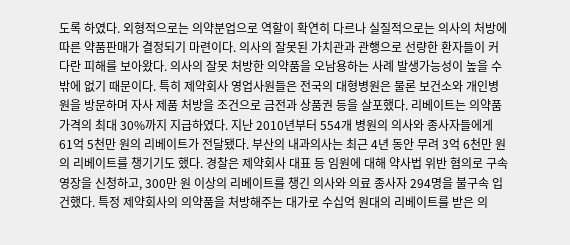도록 하였다. 외형적으로는 의약분업으로 역할이 확연히 다르나 실질적으로는 의사의 처방에 따른 약품판매가 결정되기 마련이다. 의사의 잘못된 가치관과 관행으로 선량한 환자들이 커다란 피해를 보아왔다. 의사의 잘못 처방한 의약품을 오남용하는 사례 발생가능성이 높을 수밖에 없기 때문이다. 특히 제약회사 영업사원들은 전국의 대형병원은 물론 보건소와 개인병원을 방문하며 자사 제품 처방을 조건으로 금전과 상품권 등을 살포했다. 리베이트는 의약품 가격의 최대 30%까지 지급하였다. 지난 2010년부터 554개 병원의 의사와 종사자들에게 61억 5천만 원의 리베이트가 전달됐다. 부산의 내과의사는 최근 4년 동안 무려 3억 6천만 원의 리베이트를 챙기기도 했다. 경찰은 제약회사 대표 등 임원에 대해 약사법 위반 혐의로 구속영장을 신청하고, 300만 원 이상의 리베이트를 챙긴 의사와 의료 종사자 294명을 불구속 입건했다. 특정 제약회사의 의약품을 처방해주는 대가로 수십억 원대의 리베이트를 받은 의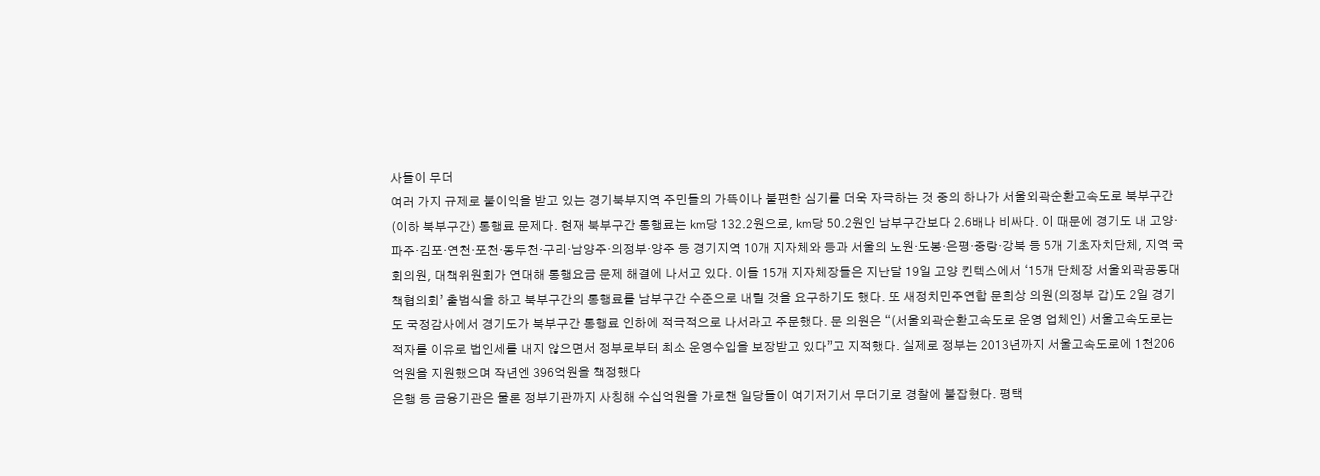사들이 무더
여러 가지 규제로 불이익을 받고 있는 경기북부지역 주민들의 가뜩이나 불편한 심기를 더욱 자극하는 것 중의 하나가 서울외곽순환고속도로 북부구간(이하 북부구간) 통행료 문제다. 현재 북부구간 통행료는 ㎞당 132.2원으로, ㎞당 50.2원인 남부구간보다 2.6배나 비싸다. 이 때문에 경기도 내 고양·파주·김포·연천·포천·동두천·구리·남양주·의정부·양주 등 경기지역 10개 지자체와 등과 서울의 노원·도봉·은평·중랑·강북 등 5개 기초자치단체, 지역 국회의원, 대책위원회가 연대해 통행요금 문제 해결에 나서고 있다. 이들 15개 지자체장들은 지난달 19일 고양 킨텍스에서 ‘15개 단체장 서울외곽공동대책협의회’ 출범식을 하고 북부구간의 통행료를 남부구간 수준으로 내릴 것을 요구하기도 했다. 또 새정치민주연합 문희상 의원(의정부 갑)도 2일 경기도 국정감사에서 경기도가 북부구간 통행료 인하에 적극적으로 나서라고 주문했다. 문 의원은 “(서울외곽순환고속도로 운영 업체인) 서울고속도로는 적자를 이유로 법인세를 내지 않으면서 정부로부터 최소 운영수입을 보장받고 있다”고 지적했다. 실제로 정부는 2013년까지 서울고속도로에 1천206억원을 지원했으며 작년엔 396억원을 책정했다
은행 등 금융기관은 물론 정부기관까지 사칭해 수십억원을 가로챈 일당들이 여기저기서 무더기로 경찰에 붙잡혔다. 평택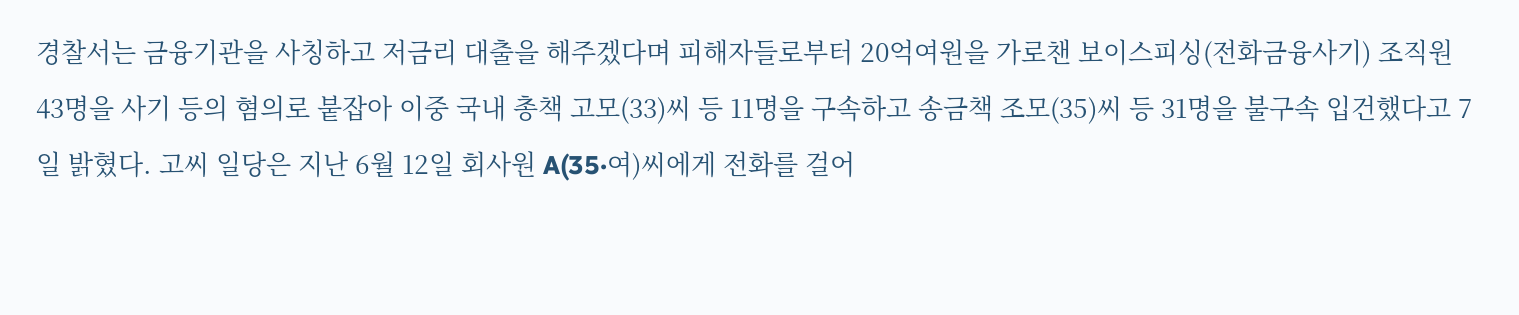경찰서는 금융기관을 사칭하고 저금리 대출을 해주겠다며 피해자들로부터 20억여원을 가로챈 보이스피싱(전화금융사기) 조직원 43명을 사기 등의 혐의로 붙잡아 이중 국내 총책 고모(33)씨 등 11명을 구속하고 송금책 조모(35)씨 등 31명을 불구속 입건했다고 7일 밝혔다. 고씨 일당은 지난 6월 12일 회사원 A(35·여)씨에게 전화를 걸어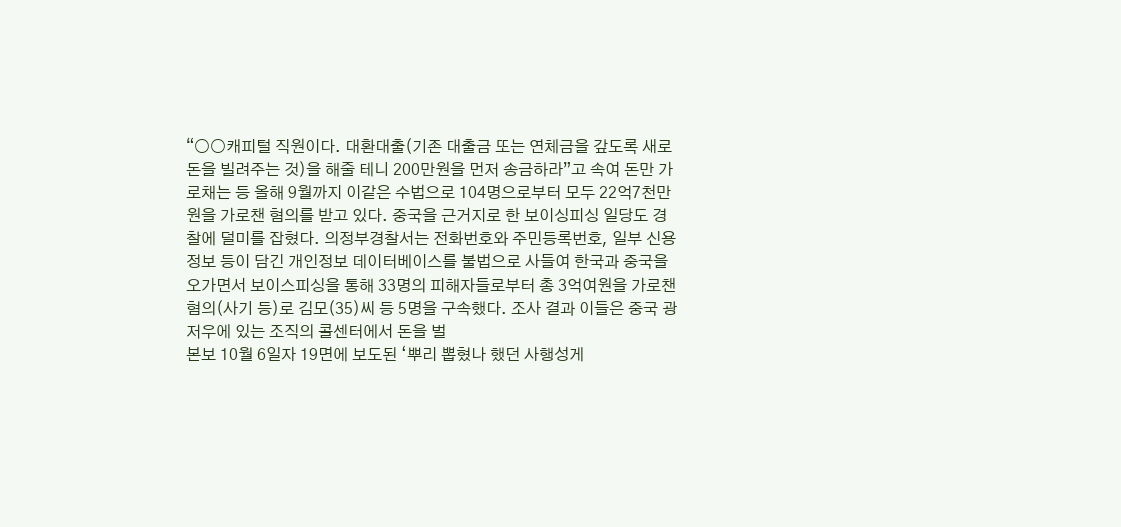“○○캐피털 직원이다. 대환대출(기존 대출금 또는 연체금을 갚도록 새로 돈을 빌려주는 것)을 해줄 테니 200만원을 먼저 송금하라”고 속여 돈만 가로채는 등 올해 9월까지 이같은 수법으로 104명으로부터 모두 22억7천만원을 가로챈 혐의를 받고 있다. 중국을 근거지로 한 보이싱피싱 일당도 경찰에 덜미를 잡혔다. 의정부경찰서는 전화번호와 주민등록번호, 일부 신용정보 등이 담긴 개인정보 데이터베이스를 불법으로 사들여 한국과 중국을 오가면서 보이스피싱을 통해 33명의 피해자들로부터 총 3억여원을 가로챈 혐의(사기 등)로 김모(35)씨 등 5명을 구속했다. 조사 결과 이들은 중국 광저우에 있는 조직의 콜센터에서 돈을 벌
본보 10월 6일자 19면에 보도된 ‘뿌리 뽑혔나 했던 사행성게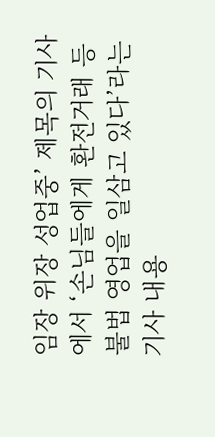임장 위장 성업중’ 제목의 기사에서 ‘손님들에게 환전거래 등 불법 영업을 일삼고 있다’라는 기사 내용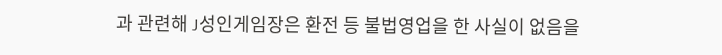과 관련해 J성인게임장은 환전 등 불법영업을 한 사실이 없음을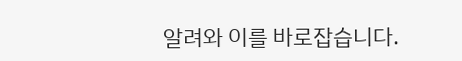알려와 이를 바로잡습니다.